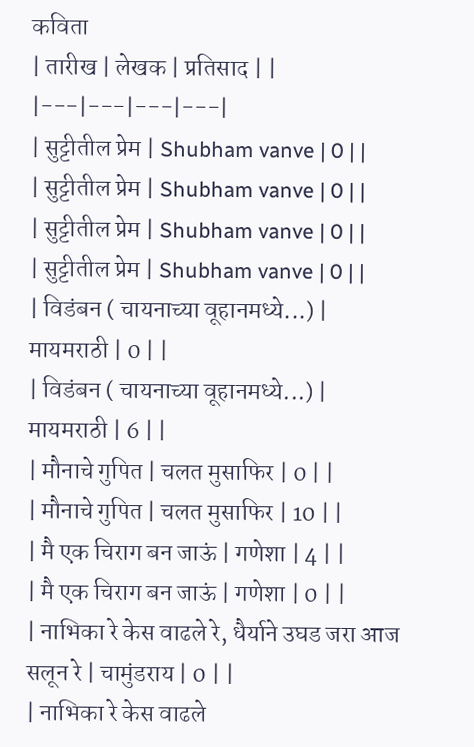कविता
| तारीख | लेखक | प्रतिसाद | |
|---|---|---|---|
| सुट्टीतील प्रेम | Shubham vanve | 0 | |
| सुट्टीतील प्रेम | Shubham vanve | 0 | |
| सुट्टीतील प्रेम | Shubham vanve | 0 | |
| सुट्टीतील प्रेम | Shubham vanve | 0 | |
| विडंबन ( चायनाच्या वूहानमध्ये...) | मायमराठी | 0 | |
| विडंबन ( चायनाच्या वूहानमध्ये...) | मायमराठी | 6 | |
| मौनाचे गुपित | चलत मुसाफिर | 0 | |
| मौनाचे गुपित | चलत मुसाफिर | 10 | |
| मै एक चिराग बन जाऊं | गणेशा | 4 | |
| मै एक चिराग बन जाऊं | गणेशा | 0 | |
| नाभिका रे केस वाढले रे, धैर्याने उघड जरा आज सलून रे | चामुंडराय | 0 | |
| नाभिका रे केस वाढले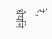रे, धैर्याने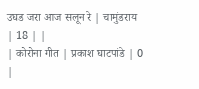उघड जरा आज सलून रे | चामुंडराय | 18 | |
| कोरोना गीत | प्रकाश घाटपांडे | 0 |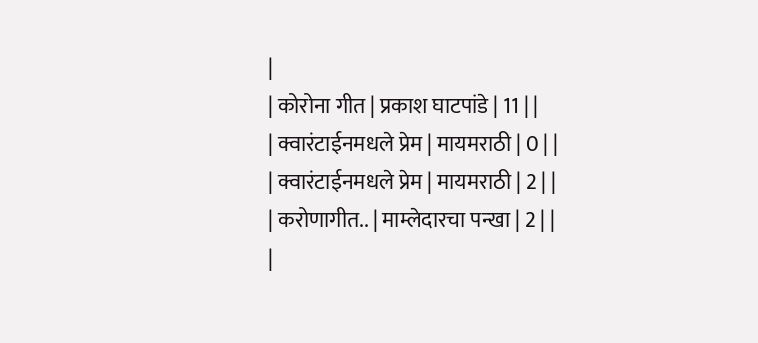|
| कोरोना गीत | प्रकाश घाटपांडे | 11 | |
| क्वारंटाईनमधले प्रेम | मायमराठी | 0 | |
| क्वारंटाईनमधले प्रेम | मायमराठी | 2 | |
| करोणागीत.. | माम्लेदारचा पन्खा | 2 | |
|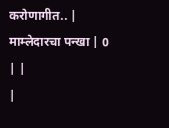करोणागीत.. | माम्लेदारचा पन्खा | 0 | |
|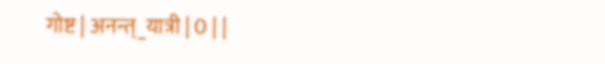गोष्ट | अनन्त्_यात्री | 0 | |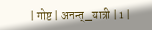| गोष्ट | अनन्त्_यात्री | 1 |